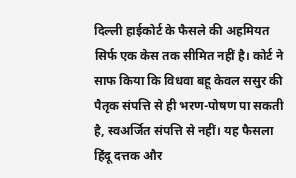दिल्ली हाईकोर्ट के फैसले की अहमियत सिर्फ एक केस तक सीमित नहीं है। कोर्ट ने साफ किया कि विधवा बहू केवल ससुर की पैतृक संपत्ति से ही भरण-पोषण पा सकती है, स्वअर्जित संपत्ति से नहीं। यह फैसला हिंदू दत्तक और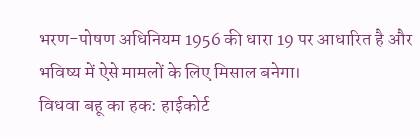भरण-पोषण अधिनियम 1956 की धारा 19 पर आधारित है और भविष्य में ऐसे मामलों के लिए मिसाल बनेगा।
विधवा बहू का हक: हाईकोर्ट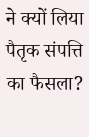ने क्यों लिया पैतृक संपत्ति का फैसला?